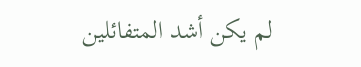لم يكن أشد المتفائلين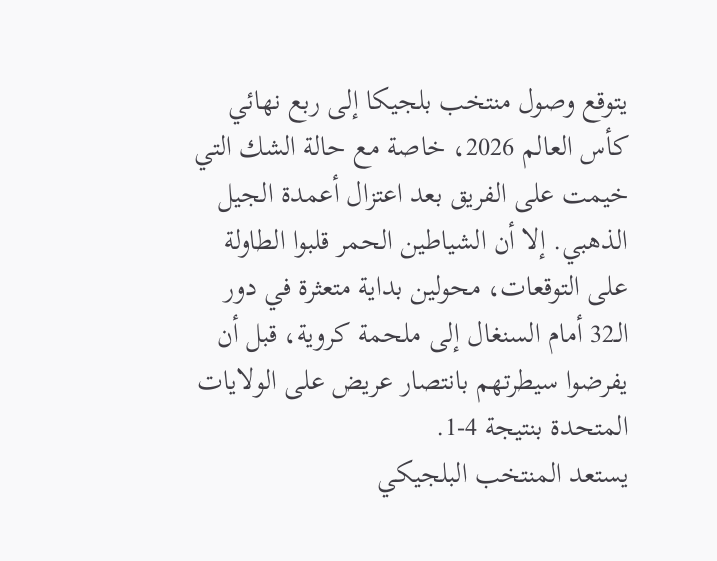يتوقع وصول منتخب بلجيكا إلى ربع نهائي كأس العالم 2026، خاصة مع حالة الشك التي خيمت على الفريق بعد اعتزال أعمدة الجيل الذهبي. إلا أن الشياطين الحمر قلبوا الطاولة على التوقعات، محولين بداية متعثرة في دور الـ32 أمام السنغال إلى ملحمة كروية، قبل أن يفرضوا سيطرتهم بانتصار عريض على الولايات المتحدة بنتيجة 4-1.
يستعد المنتخب البلجيكي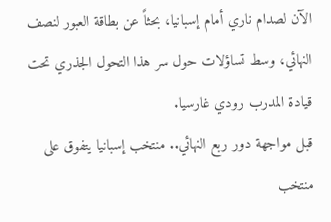الآن لصدام ناري أمام إسبانيا، بحثاً عن بطاقة العبور لنصف النهائي، وسط تساؤلات حول سر هذا التحول الجذري تحت قيادة المدرب رودي غارسيا.
قبل مواجهة دور ربع النهائي.. منتخب إسبانيا يتفوق على منتخب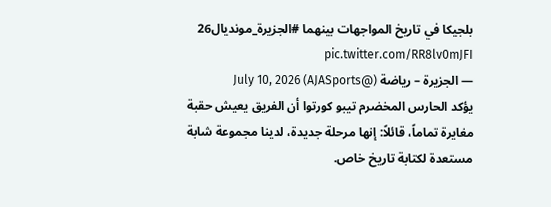بلجيكا في تاريخ المواجهات بينهما #الجزيرة_مونديال26 pic.twitter.com/RR8lv0mJFI
— الجزيرة – رياضة (@AJASports) July 10, 2026
يؤكد الحارس المخضرم تيبو كورتوا أن الفريق يعيش حقبة مغايرة تماماً، قائلاً: إنها مرحلة جديدة، لدينا مجموعة شابة مستعدة لكتابة تاريخ خاص.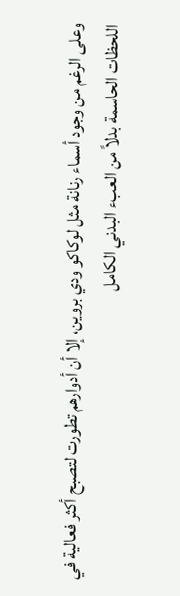وعلى الرغم من وجود أسماء رنانة مثل لوكاكو ودي بروين، إلا أن أدوارهم تطورت لتصبح أكثر فعالية في اللحظات الحاسمة بدلاً من العبء البدني الكامل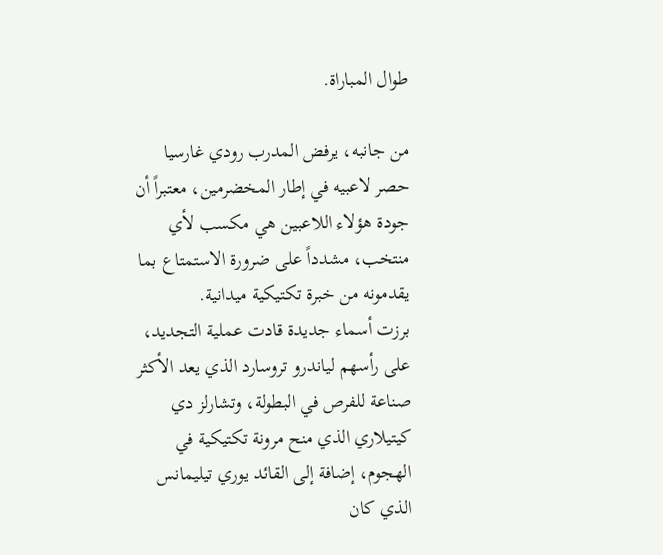طوال المباراة.

من جانبه، يرفض المدرب رودي غارسيا حصر لاعبيه في إطار المخضرمين، معتبراً أن جودة هؤلاء اللاعبين هي مكسب لأي منتخب، مشدداً على ضرورة الاستمتاع بما يقدمونه من خبرة تكتيكية ميدانية.
برزت أسماء جديدة قادت عملية التجديد، على رأسهم لياندرو تروسارد الذي يعد الأكثر صناعة للفرص في البطولة، وتشارلز دي كيتيلاري الذي منح مرونة تكتيكية في الهجوم، إضافة إلى القائد يوري تيليمانس الذي كان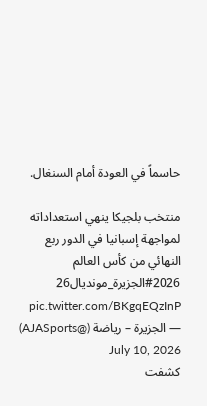حاسماً في العودة أمام السنغال.

منتخب بلجيكا ينهي استعداداته لمواجهة إسبانيا في الدور ربع النهائي من كأس العالم 2026#الجزيرة_مونديال26 pic.twitter.com/BKgqEQzInP
— الجزيرة – رياضة (@AJASports) July 10, 2026
كشفت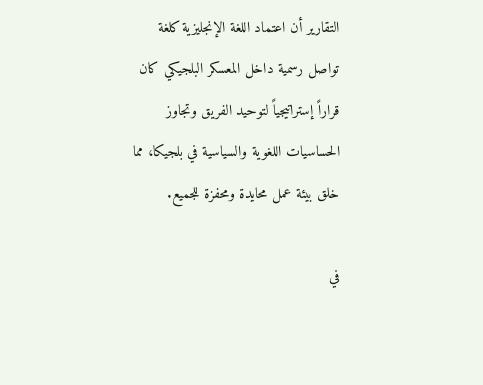التقارير أن اعتماد اللغة الإنجليزية كلغة تواصل رسمية داخل المعسكر البلجيكي كان قراراً إستراتيجياً لتوحيد الفريق وتجاوز الحساسيات اللغوية والسياسية في بلجيكا، مما خلق بيئة عمل محايدة ومحفزة للجميع.

في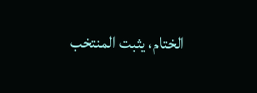الختام، يثبت المنتخب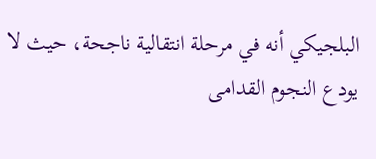البلجيكي أنه في مرحلة انتقالية ناجحة، حيث لا يودع النجوم القدامى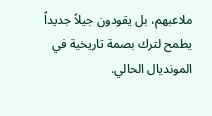ملاعبهم، بل يقودون جيلاً جديداً يطمح لترك بصمة تاريخية في المونديال الحالي.